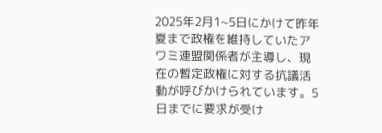2025年2月1~5日にかけて昨年夏まで政権を維持していたアワミ連盟関係者が主導し、現在の暫定政権に対する抗議活動が呼びかけられています。5日までに要求が受け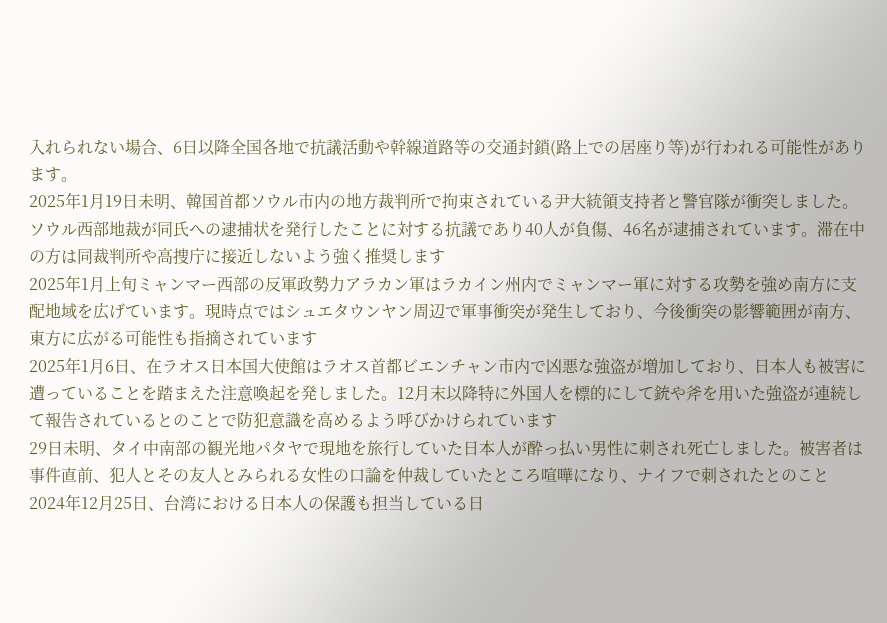入れられない場合、6日以降全国各地で抗議活動や幹線道路等の交通封鎖(路上での居座り等)が行われる可能性があります。
2025年1月19日未明、韓国首都ソウル市内の地方裁判所で拘束されている尹大統領支持者と警官隊が衝突しました。ソウル西部地裁が同氏への逮捕状を発行したことに対する抗議であり40人が負傷、46名が逮捕されています。滞在中の方は同裁判所や高捜庁に接近しないよう強く推奨します
2025年1月上旬ミャンマー西部の反軍政勢力アラカン軍はラカイン州内でミャンマー軍に対する攻勢を強め南方に支配地域を広げています。現時点ではシュエタウンヤン周辺で軍事衝突が発生しており、今後衝突の影響範囲が南方、東方に広がる可能性も指摘されています
2025年1月6日、在ラオス日本国大使館はラオス首都ビエンチャン市内で凶悪な強盗が増加しており、日本人も被害に遭っていることを踏まえた注意喚起を発しました。12月末以降特に外国人を標的にして銃や斧を用いた強盗が連続して報告されているとのことで防犯意識を高めるよう呼びかけられています
29日未明、タイ中南部の観光地パタヤで現地を旅行していた日本人が酔っ払い男性に刺され死亡しました。被害者は事件直前、犯人とその友人とみられる女性の口論を仲裁していたところ喧嘩になり、ナイフで刺されたとのこと
2024年12月25日、台湾における日本人の保護も担当している日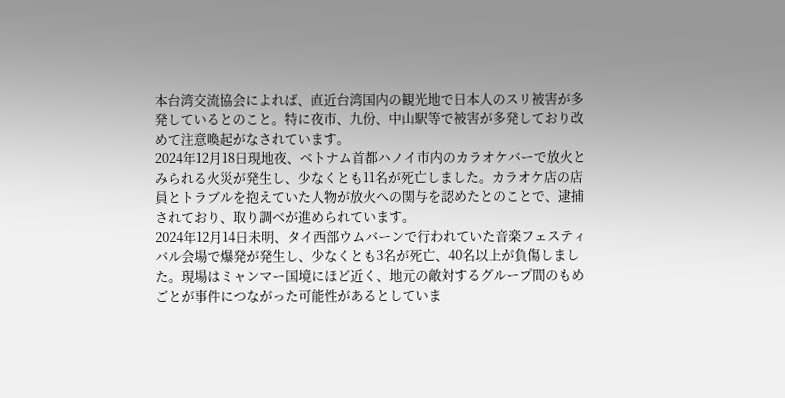本台湾交流協会によれば、直近台湾国内の観光地で日本人のスリ被害が多発しているとのこと。特に夜市、九份、中山駅等で被害が多発しており改めて注意喚起がなされています。
2024年12月18日現地夜、ベトナム首都ハノイ市内のカラオケバーで放火とみられる火災が発生し、少なくとも11名が死亡しました。カラオケ店の店員とトラブルを抱えていた人物が放火への関与を認めたとのことで、逮捕されており、取り調べが進められています。
2024年12月14日未明、タイ西部ウムバーンで行われていた音楽フェスティバル会場で爆発が発生し、少なくとも3名が死亡、40名以上が負傷しました。現場はミャンマー国境にほど近く、地元の敵対するグループ間のもめごとが事件につながった可能性があるとしていま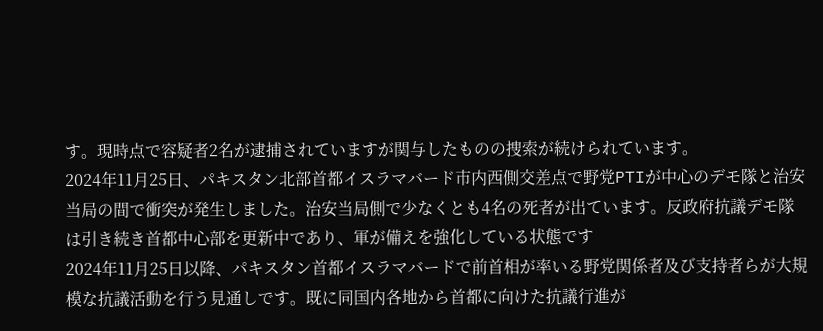す。現時点で容疑者2名が逮捕されていますが関与したものの捜索が続けられています。
2024年11月25日、パキスタン北部首都イスラマバード市内西側交差点で野党PTIが中心のデモ隊と治安当局の間で衝突が発生しました。治安当局側で少なくとも4名の死者が出ています。反政府抗議デモ隊は引き続き首都中心部を更新中であり、軍が備えを強化している状態です
2024年11月25日以降、パキスタン首都イスラマバードで前首相が率いる野党関係者及び支持者らが大規模な抗議活動を行う見通しです。既に同国内各地から首都に向けた抗議行進が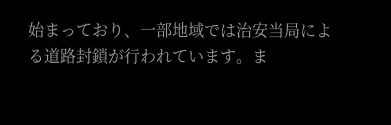始まっており、一部地域では治安当局による道路封鎖が行われています。ま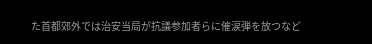た首都郊外では治安当局が抗議参加者らに催涙弾を放つなど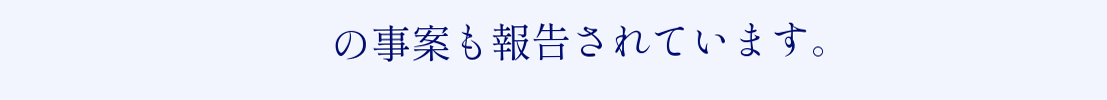の事案も報告されています。